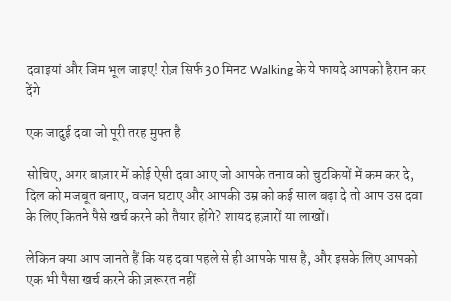दवाइयां और जिम भूल जाइए! रोज़ सिर्फ 30 मिनट Walking के ये फायदे आपको हैरान कर देंगे

एक जादुई दवा जो पूरी तरह मुफ्त है

सोचिए, अगर बाज़ार में कोई ऐसी दवा आए जो आपके तनाव को चुटकियों में कम कर दे, दिल को मजबूत बनाए, वजन घटाए और आपकी उम्र को कई साल बढ़ा दे तो आप उस दवा के लिए कितने पैसे खर्च करने को तैयार होंगे? शायद हज़ारों या लाखों।

लेकिन क्या आप जानते हैं कि यह दवा पहले से ही आपके पास है, और इसके लिए आपको एक भी पैसा खर्च करने की ज़रूरत नहीं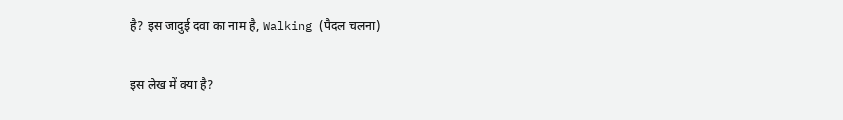है? इस जादुई दवा का नाम है, Walking (पैदल चलना)

इस लेख में क्या है?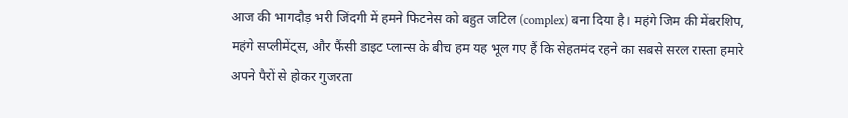आज की भागदौड़ भरी जिंदगी में हमने फिटनेस को बहुत जटिल (complex) बना दिया है। महंगे जिम की मेंबरशिप, महंगे सप्लीमेंट्स, और फैंसी डाइट प्लान्स के बीच हम यह भूल गए हैं कि सेहतमंद रहने का सबसे सरल रास्ता हमारे अपने पैरों से होकर गुजरता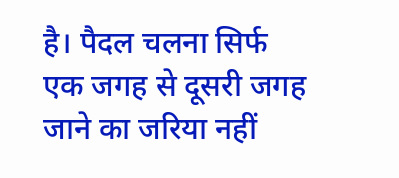है। पैदल चलना सिर्फ एक जगह से दूसरी जगह जाने का जरिया नहीं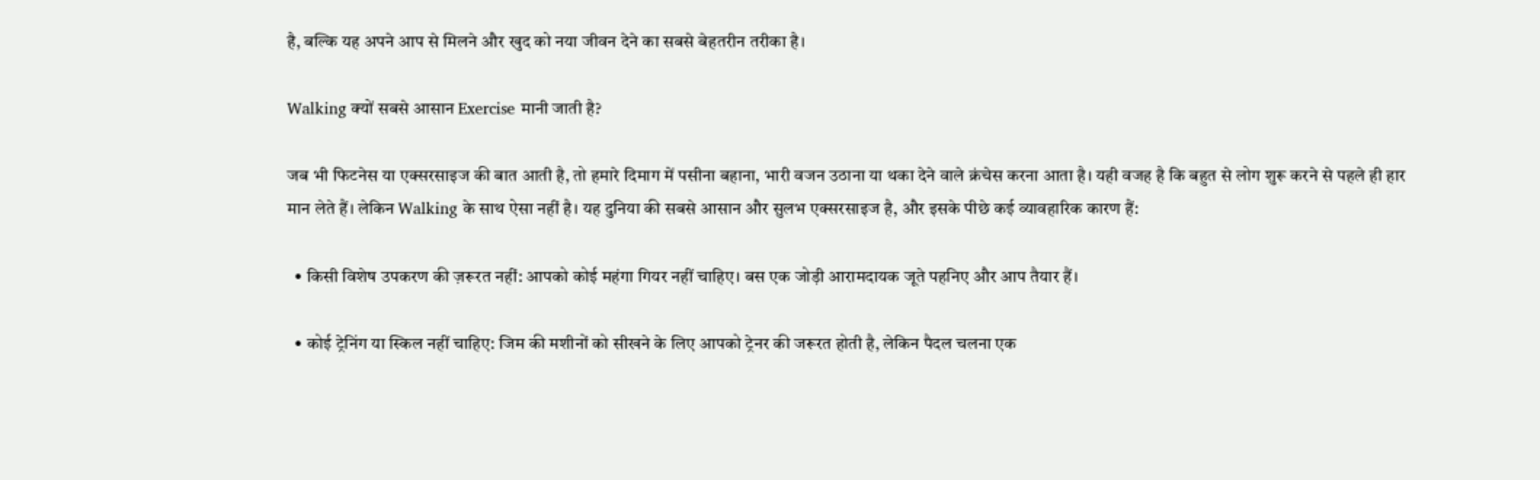है, बल्कि यह अपने आप से मिलने और खुद को नया जीवन देने का सबसे बेहतरीन तरीका है।

Walking क्यों सबसे आसान Exercise मानी जाती है?

जब भी फिटनेस या एक्सरसाइज की बात आती है, तो हमारे दिमाग में पसीना बहाना, भारी वजन उठाना या थका देने वाले क्रंचेस करना आता है। यही वजह है कि बहुत से लोग शुरू करने से पहले ही हार मान लेते हैं। लेकिन Walking के साथ ऐसा नहीं है। यह दुनिया की सबसे आसान और सुलभ एक्सरसाइज है, और इसके पीछे कई व्यावहारिक कारण हैं:

  • किसी विशेष उपकरण की ज़रूरत नहीं: आपको कोई महंगा गियर नहीं चाहिए। बस एक जोड़ी आरामदायक जूते पहनिए और आप तैयार हैं।

  • कोई ट्रेनिंग या स्किल नहीं चाहिए: जिम की मशीनों को सीखने के लिए आपको ट्रेनर की जरूरत होती है, लेकिन पैदल चलना एक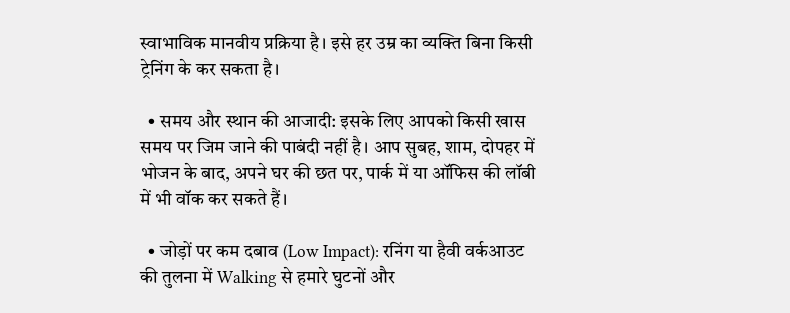स्वाभाविक मानवीय प्रक्रिया है। इसे हर उम्र का व्यक्ति बिना किसी ट्रेनिंग के कर सकता है।

  • समय और स्थान की आजादी: इसके लिए आपको किसी खास समय पर जिम जाने की पाबंदी नहीं है। आप सुबह, शाम, दोपहर में भोजन के बाद, अपने घर की छत पर, पार्क में या ऑफिस की लॉबी में भी वॉक कर सकते हैं।

  • जोड़ों पर कम दबाव (Low Impact): रनिंग या हैवी वर्कआउट की तुलना में Walking से हमारे घुटनों और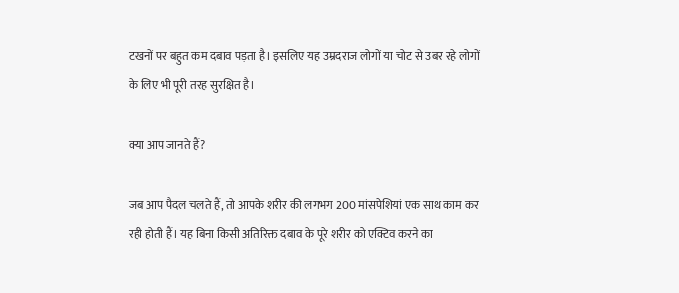टखनों पर बहुत कम दबाव पड़ता है। इसलिए यह उम्रदराज लोगों या चोट से उबर रहे लोगों के लिए भी पूरी तरह सुरक्षित है।

क्या आप जानते हैं?

जब आप पैदल चलते हैं, तो आपके शरीर की लगभग 200 मांसपेशियां एक साथ काम कर रही होती हैं। यह बिना किसी अतिरिक्त दबाव के पूरे शरीर को एक्टिव करने का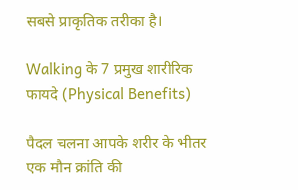सबसे प्राकृतिक तरीका है।

Walking के 7 प्रमुख शारीरिक फायदे (Physical Benefits)

पैदल चलना आपके शरीर के भीतर एक मौन क्रांति की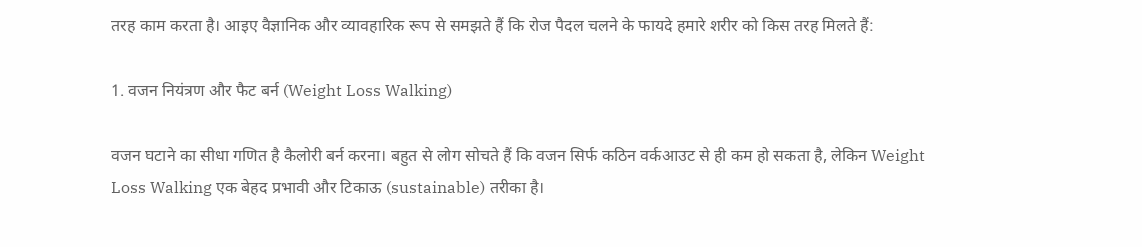तरह काम करता है। आइए वैज्ञानिक और व्यावहारिक रूप से समझते हैं कि रोज पैदल चलने के फायदे हमारे शरीर को किस तरह मिलते हैं:

1. वजन नियंत्रण और फैट बर्न (Weight Loss Walking)

वजन घटाने का सीधा गणित है कैलोरी बर्न करना। बहुत से लोग सोचते हैं कि वजन सिर्फ कठिन वर्कआउट से ही कम हो सकता है, लेकिन Weight Loss Walking एक बेहद प्रभावी और टिकाऊ (sustainable) तरीका है।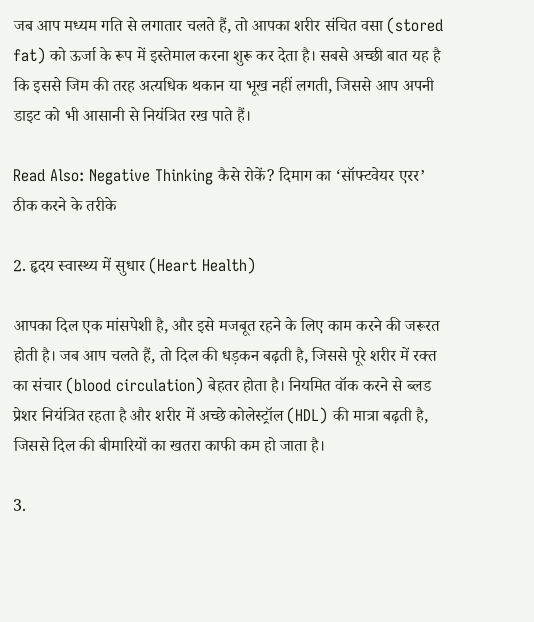जब आप मध्यम गति से लगातार चलते हैं, तो आपका शरीर संचित वसा (stored fat) को ऊर्जा के रूप में इस्तेमाल करना शुरू कर देता है। सबसे अच्छी बात यह है कि इससे जिम की तरह अत्यधिक थकान या भूख नहीं लगती, जिससे आप अपनी डाइट को भी आसानी से नियंत्रित रख पाते हैं।

Read Also: Negative Thinking कैसे रोकें? दिमाग का ‘सॉफ्टवेयर एरर’ ठीक करने के तरीके

2. हृदय स्वास्थ्य में सुधार (Heart Health)

आपका दिल एक मांसपेशी है, और इसे मजबूत रहने के लिए काम करने की जरूरत होती है। जब आप चलते हैं, तो दिल की धड़कन बढ़ती है, जिससे पूरे शरीर में रक्त का संचार (blood circulation) बेहतर होता है। नियमित वॉक करने से ब्लड प्रेशर नियंत्रित रहता है और शरीर में अच्छे कोलेस्ट्रॉल (HDL) की मात्रा बढ़ती है, जिससे दिल की बीमारियों का खतरा काफी कम हो जाता है।

3.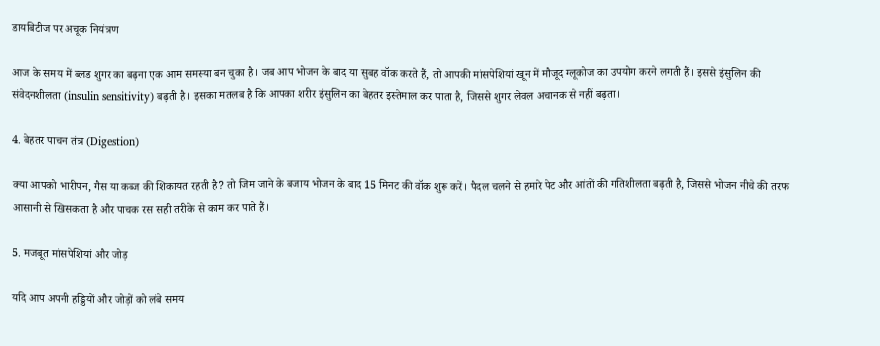डायबिटीज पर अचूक नियंत्रण

आज के समय में ब्लड शुगर का बढ़ना एक आम समस्या बन चुका है। जब आप भोजन के बाद या सुबह वॉक करते हैं, तो आपकी मांसपेशियां खून में मौजूद ग्लूकोज का उपयोग करने लगती हैं। इससे इंसुलिन की संवेदनशीलता (insulin sensitivity) बढ़ती है। इसका मतलब है कि आपका शरीर इंसुलिन का बेहतर इस्तेमाल कर पाता है, जिससे शुगर लेवल अचानक से नहीं बढ़ता।

4. बेहतर पाचन तंत्र (Digestion)

क्या आपको भारीपन, गैस या कब्ज की शिकायत रहती है? तो जिम जाने के बजाय भोजन के बाद 15 मिनट की वॉक शुरू करें। पैदल चलने से हमारे पेट और आंतों की गतिशीलता बढ़ती है, जिससे भोजन नीचे की तरफ आसानी से खिसकता है और पाचक रस सही तरीके से काम कर पाते हैं।

5. मजबूत मांसपेशियां और जोड़

यदि आप अपनी हड्डियों और जोड़ों को लंबे समय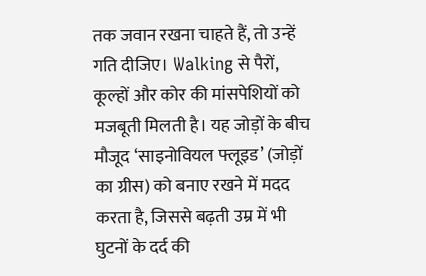तक जवान रखना चाहते हैं, तो उन्हें गति दीजिए। Walking से पैरों, कूल्हों और कोर की मांसपेशियों को मजबूती मिलती है। यह जोड़ों के बीच मौजूद ‘साइनोवियल फ्लूइड’ (जोड़ों का ग्रीस) को बनाए रखने में मदद करता है, जिससे बढ़ती उम्र में भी घुटनों के दर्द की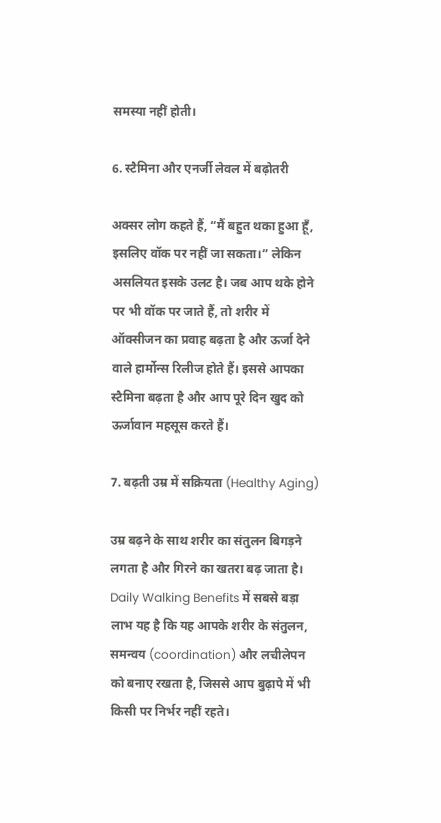समस्या नहीं होती।

6. स्टैमिना और एनर्जी लेवल में बढ़ोतरी

अक्सर लोग कहते हैं, “मैं बहुत थका हुआ हूँ, इसलिए वॉक पर नहीं जा सकता।” लेकिन असलियत इसके उलट है। जब आप थके होने पर भी वॉक पर जाते हैं, तो शरीर में ऑक्सीजन का प्रवाह बढ़ता है और ऊर्जा देने वाले हार्मोन्स रिलीज होते हैं। इससे आपका स्टैमिना बढ़ता है और आप पूरे दिन खुद को ऊर्जावान महसूस करते हैं।

7. बढ़ती उम्र में सक्रियता (Healthy Aging)

उम्र बढ़ने के साथ शरीर का संतुलन बिगड़ने लगता है और गिरने का खतरा बढ़ जाता है। Daily Walking Benefits में सबसे बड़ा लाभ यह है कि यह आपके शरीर के संतुलन, समन्वय (coordination) और लचीलेपन को बनाए रखता है, जिससे आप बुढ़ापे में भी किसी पर निर्भर नहीं रहते।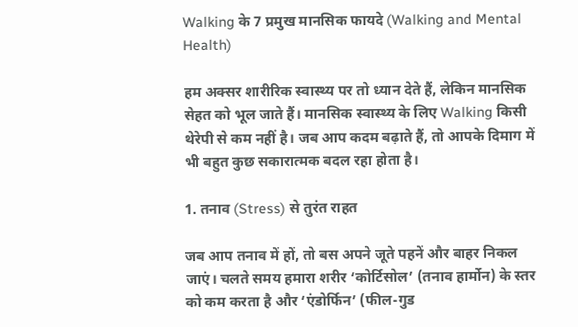Walking के 7 प्रमुख मानसिक फायदे (Walking and Mental Health)

हम अक्सर शारीरिक स्वास्थ्य पर तो ध्यान देते हैं, लेकिन मानसिक सेहत को भूल जाते हैं। मानसिक स्वास्थ्य के लिए Walking किसी थेरेपी से कम नहीं है। जब आप कदम बढ़ाते हैं, तो आपके दिमाग में भी बहुत कुछ सकारात्मक बदल रहा होता है।

1. तनाव (Stress) से तुरंत राहत

जब आप तनाव में हों, तो बस अपने जूते पहनें और बाहर निकल जाएं। चलते समय हमारा शरीर ‘कोर्टिसोल’ (तनाव हार्मोन) के स्तर को कम करता है और ‘एंडोर्फिन’ (फील-गुड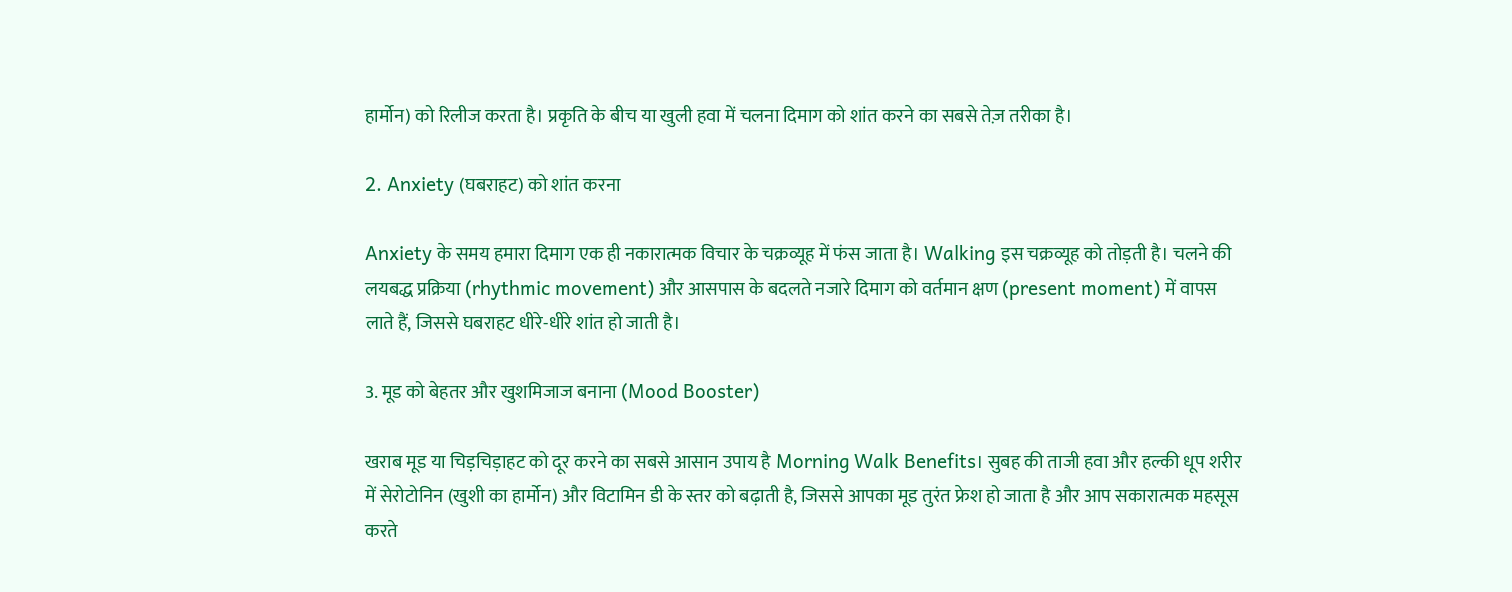हार्मोन) को रिलीज करता है। प्रकृति के बीच या खुली हवा में चलना दिमाग को शांत करने का सबसे तेज़ तरीका है।

2. Anxiety (घबराहट) को शांत करना

Anxiety के समय हमारा दिमाग एक ही नकारात्मक विचार के चक्रव्यूह में फंस जाता है। Walking इस चक्रव्यूह को तोड़ती है। चलने की लयबद्ध प्रक्रिया (rhythmic movement) और आसपास के बदलते नजारे दिमाग को वर्तमान क्षण (present moment) में वापस लाते हैं, जिससे घबराहट धीरे-धीरे शांत हो जाती है।

3. मूड को बेहतर और खुशमिजाज बनाना (Mood Booster)

खराब मूड या चिड़चिड़ाहट को दूर करने का सबसे आसान उपाय है Morning Walk Benefits। सुबह की ताजी हवा और हल्की धूप शरीर में सेरोटोनिन (खुशी का हार्मोन) और विटामिन डी के स्तर को बढ़ाती है, जिससे आपका मूड तुरंत फ्रेश हो जाता है और आप सकारात्मक महसूस करते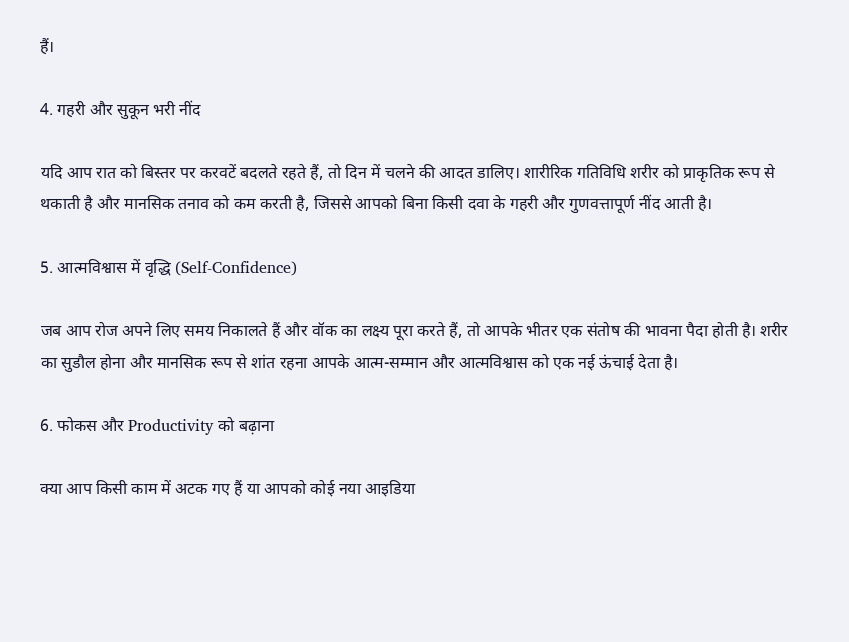हैं।

4. गहरी और सुकून भरी नींद

यदि आप रात को बिस्तर पर करवटें बदलते रहते हैं, तो दिन में चलने की आदत डालिए। शारीरिक गतिविधि शरीर को प्राकृतिक रूप से थकाती है और मानसिक तनाव को कम करती है, जिससे आपको बिना किसी दवा के गहरी और गुणवत्तापूर्ण नींद आती है।

5. आत्मविश्वास में वृद्धि (Self-Confidence)

जब आप रोज अपने लिए समय निकालते हैं और वॉक का लक्ष्य पूरा करते हैं, तो आपके भीतर एक संतोष की भावना पैदा होती है। शरीर का सुडौल होना और मानसिक रूप से शांत रहना आपके आत्म-सम्मान और आत्मविश्वास को एक नई ऊंचाई देता है।

6. फोकस और Productivity को बढ़ाना

क्या आप किसी काम में अटक गए हैं या आपको कोई नया आइडिया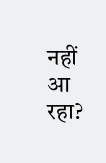नहीं आ रहा?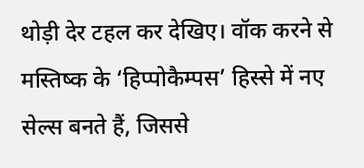थोड़ी देर टहल कर देखिए। वॉक करने से मस्तिष्क के ‘हिप्पोकैम्पस’ हिस्से में नए सेल्स बनते हैं, जिससे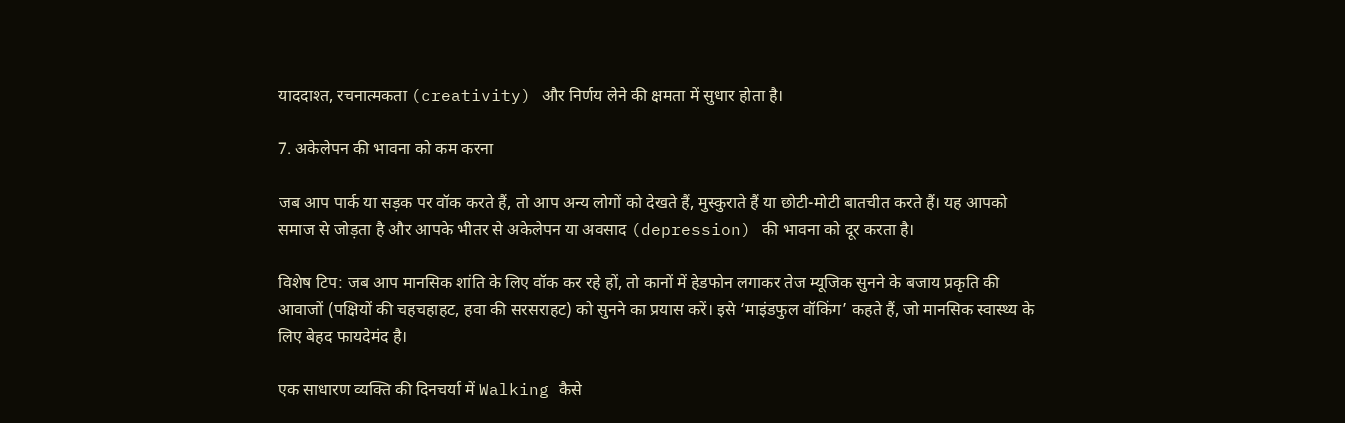याददाश्त, रचनात्मकता (creativity) और निर्णय लेने की क्षमता में सुधार होता है।

7. अकेलेपन की भावना को कम करना

जब आप पार्क या सड़क पर वॉक करते हैं, तो आप अन्य लोगों को देखते हैं, मुस्कुराते हैं या छोटी-मोटी बातचीत करते हैं। यह आपको समाज से जोड़ता है और आपके भीतर से अकेलेपन या अवसाद (depression) की भावना को दूर करता है।

विशेष टिप: जब आप मानसिक शांति के लिए वॉक कर रहे हों, तो कानों में हेडफोन लगाकर तेज म्यूजिक सुनने के बजाय प्रकृति की आवाजों (पक्षियों की चहचहाहट, हवा की सरसराहट) को सुनने का प्रयास करें। इसे ‘माइंडफुल वॉकिंग’ कहते हैं, जो मानसिक स्वास्थ्य के लिए बेहद फायदेमंद है।

एक साधारण व्यक्ति की दिनचर्या में Walking कैसे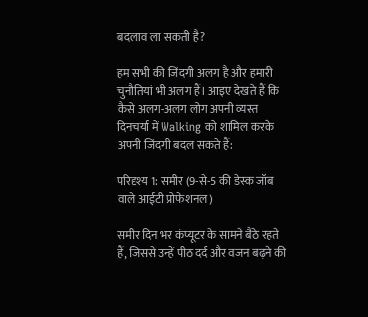बदलाव ला सकती है?

हम सभी की जिंदगी अलग है और हमारी चुनौतियां भी अलग हैं। आइए देखते हैं कि कैसे अलग-अलग लोग अपनी व्यस्त दिनचर्या में Walking को शामिल करके अपनी जिंदगी बदल सकते हैं:

परिदृश्य 1: समीर (9-से-5 की डेस्क जॉब वाले आईटी प्रोफेशनल)

समीर दिन भर कंप्यूटर के सामने बैठे रहते हैं, जिससे उन्हें पीठ दर्द और वजन बढ़ने की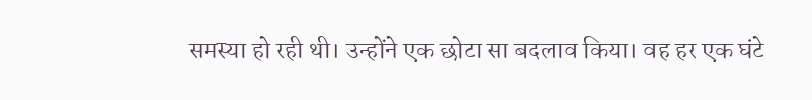समस्या हो रही थी। उन्होंने एक छोटा सा बदलाव किया। वह हर एक घंटे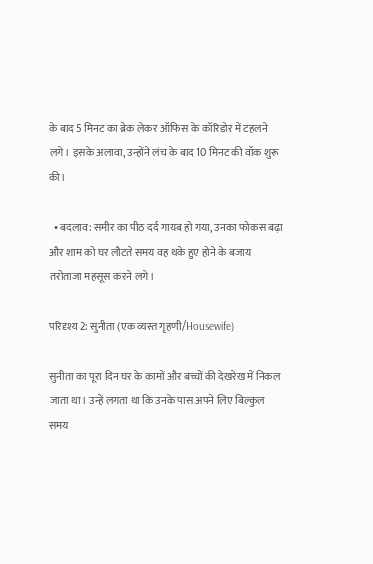के बाद 5 मिनट का ब्रेक लेकर ऑफिस के कॉरिडोर में टहलने लगे। इसके अलावा, उन्होंने लंच के बाद 10 मिनट की वॉक शुरू की।

  • बदलाव: समीर का पीठ दर्द गायब हो गया, उनका फोकस बढ़ा और शाम को घर लौटते समय वह थके हुए होने के बजाय तरोताजा महसूस करने लगे।

परिदृश्य 2: सुनीता (एक व्यस्त गृहणी/Housewife)

सुनीता का पूरा दिन घर के कामों और बच्चों की देखरेख में निकल जाता था। उन्हें लगता था कि उनके पास अपने लिए बिल्कुल समय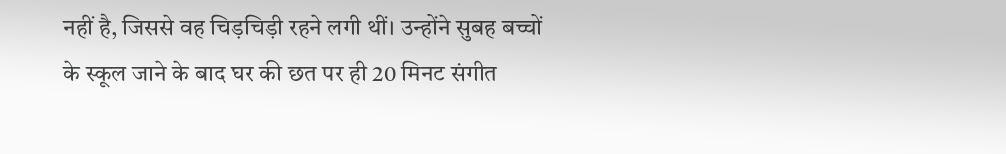नहीं है, जिससे वह चिड़चिड़ी रहने लगी थीं। उन्होंने सुबह बच्चों के स्कूल जाने के बाद घर की छत पर ही 20 मिनट संगीत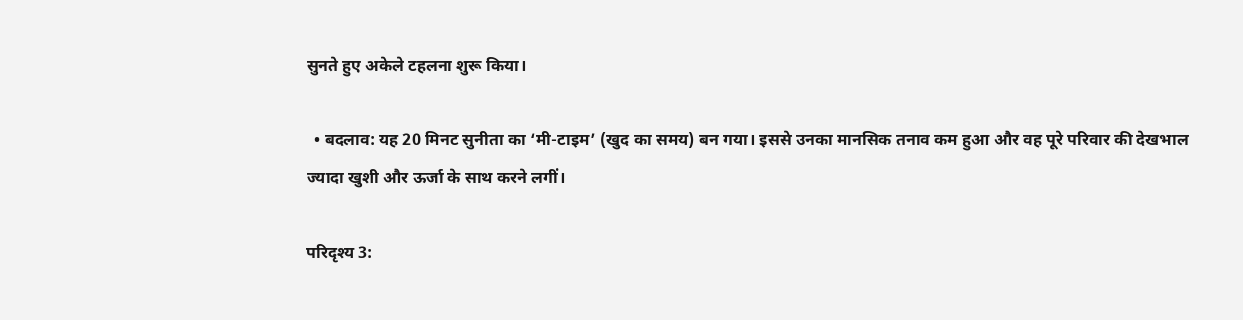सुनते हुए अकेले टहलना शुरू किया।

  • बदलाव: यह 20 मिनट सुनीता का ‘मी-टाइम’ (खुद का समय) बन गया। इससे उनका मानसिक तनाव कम हुआ और वह पूरे परिवार की देखभाल ज्यादा खुशी और ऊर्जा के साथ करने लगीं।

परिदृश्य 3: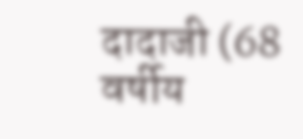दादाजी (68 वर्षीय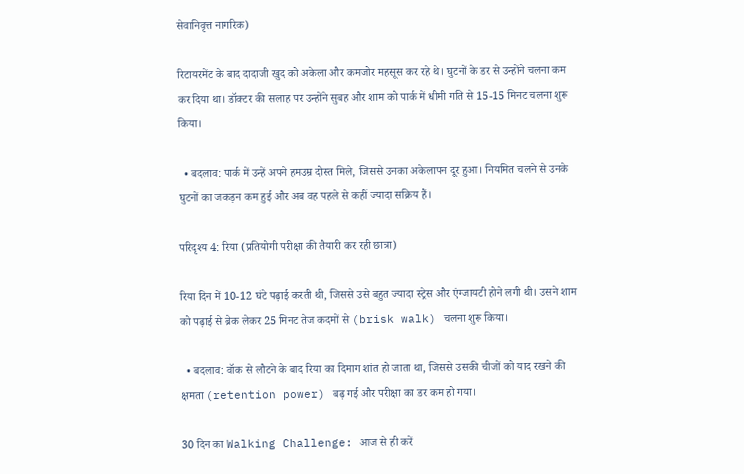सेवानिवृत्त नागरिक)

रिटायरमेंट के बाद दादाजी खुद को अकेला और कमजोर महसूस कर रहे थे। घुटनों के डर से उन्होंने चलना कम कर दिया था। डॉक्टर की सलाह पर उन्होंने सुबह और शाम को पार्क में धीमी गति से 15-15 मिनट चलना शुरू किया।

  • बदलाव: पार्क में उन्हें अपने हमउम्र दोस्त मिले, जिससे उनका अकेलापन दूर हुआ। नियमित चलने से उनके घुटनों का जकड़न कम हुई और अब वह पहले से कहीं ज्यादा सक्रिय हैं।

परिदृश्य 4: रिया (प्रतियोगी परीक्षा की तैयारी कर रही छात्रा)

रिया दिन में 10-12 घंटे पढ़ाई करती थी, जिससे उसे बहुत ज्यादा स्ट्रेस और एंग्जायटी होने लगी थी। उसने शाम को पढ़ाई से ब्रेक लेकर 25 मिनट तेज कदमों से (brisk walk) चलना शुरू किया।

  • बदलाव: वॉक से लौटने के बाद रिया का दिमाग शांत हो जाता था, जिससे उसकी चीजों को याद रखने की क्षमता (retention power) बढ़ गई और परीक्षा का डर कम हो गया।

30 दिन का Walking Challenge: आज से ही करें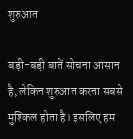शुरुआत

बड़ी-बड़ी बातें सोचना आसान है, लेकिन शुरुआत करना सबसे मुश्किल होता है। इसलिए हम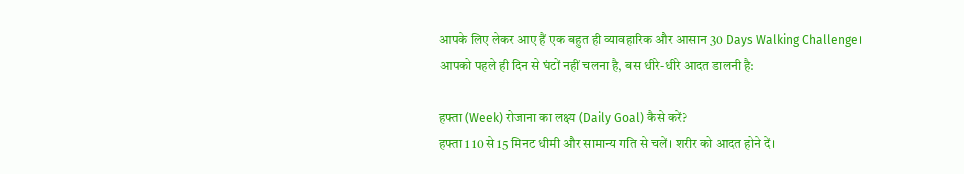आपके लिए लेकर आए हैं एक बहुत ही व्यावहारिक और आसान 30 Days Walking Challenge। आपको पहले ही दिन से घंटों नहीं चलना है, बस धीरे-धीरे आदत डालनी है:

हफ्ता (Week) रोजाना का लक्ष्य (Daily Goal) कैसे करें?
हफ्ता 1 10 से 15 मिनट धीमी और सामान्य गति से चलें। शरीर को आदत होने दें।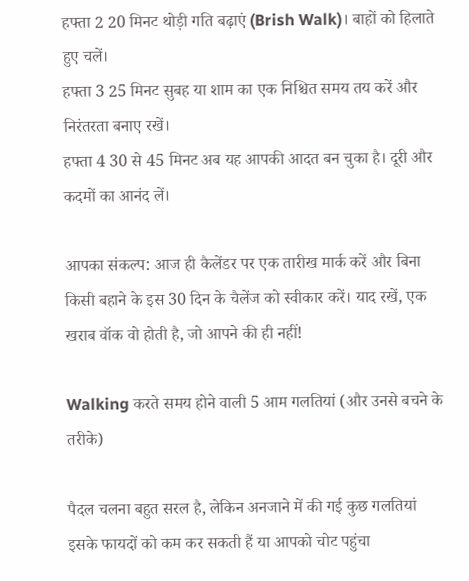हफ्ता 2 20 मिनट थोड़ी गति बढ़ाएं (Brish Walk)। बाहों को हिलाते हुए चलें।
हफ्ता 3 25 मिनट सुबह या शाम का एक निश्चित समय तय करें और निरंतरता बनाए रखें।
हफ्ता 4 30 से 45 मिनट अब यह आपकी आदत बन चुका है। दूरी और कदमों का आनंद लें।

आपका संकल्प: आज ही कैलेंडर पर एक तारीख मार्क करें और बिना किसी बहाने के इस 30 दिन के चैलेंज को स्वीकार करें। याद रखें, एक खराब वॉक वो होती है, जो आपने की ही नहीं!

Walking करते समय होने वाली 5 आम गलतियां (और उनसे बचने के तरीके)

पैदल चलना बहुत सरल है, लेकिन अनजाने में की गई कुछ गलतियां इसके फायदों को कम कर सकती हैं या आपको चोट पहुंचा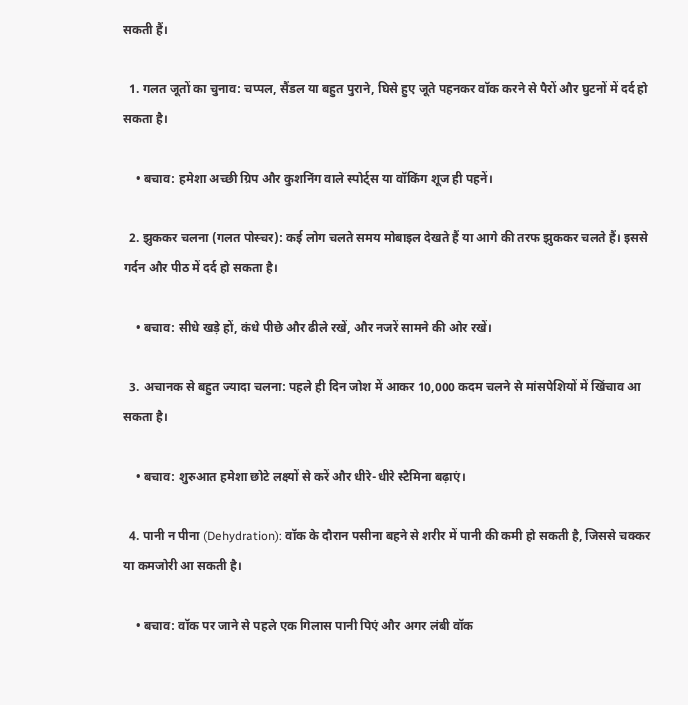सकती हैं।

  1. गलत जूतों का चुनाव: चप्पल, सैंडल या बहुत पुराने, घिसे हुए जूते पहनकर वॉक करने से पैरों और घुटनों में दर्द हो सकता है।

    • बचाव: हमेशा अच्छी ग्रिप और कुशनिंग वाले स्पोर्ट्स या वॉकिंग शूज ही पहनें।

  2. झुककर चलना (गलत पोस्चर): कई लोग चलते समय मोबाइल देखते हैं या आगे की तरफ झुककर चलते हैं। इससे गर्दन और पीठ में दर्द हो सकता है।

    • बचाव: सीधे खड़े हों, कंधे पीछे और ढीले रखें, और नजरें सामने की ओर रखें।

  3. अचानक से बहुत ज्यादा चलना: पहले ही दिन जोश में आकर 10,000 कदम चलने से मांसपेशियों में खिंचाव आ सकता है।

    • बचाव: शुरुआत हमेशा छोटे लक्ष्यों से करें और धीरे-धीरे स्टैमिना बढ़ाएं।

  4. पानी न पीना (Dehydration): वॉक के दौरान पसीना बहने से शरीर में पानी की कमी हो सकती है, जिससे चक्कर या कमजोरी आ सकती है।

    • बचाव: वॉक पर जाने से पहले एक गिलास पानी पिएं और अगर लंबी वॉक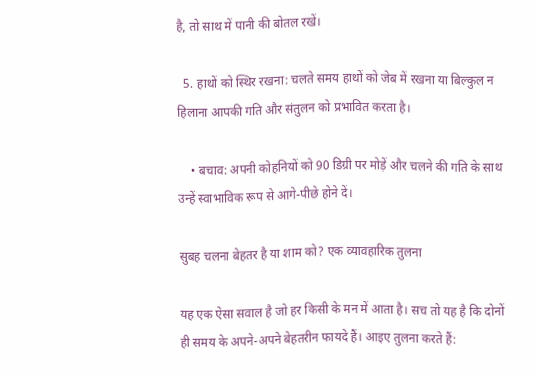है, तो साथ में पानी की बोतल रखें।

  5. हाथों को स्थिर रखना: चलते समय हाथों को जेब में रखना या बिल्कुल न हिलाना आपकी गति और संतुलन को प्रभावित करता है।

    • बचाव: अपनी कोहनियों को 90 डिग्री पर मोड़ें और चलने की गति के साथ उन्हें स्वाभाविक रूप से आगे-पीछे होने दें।

सुबह चलना बेहतर है या शाम को? एक व्यावहारिक तुलना

यह एक ऐसा सवाल है जो हर किसी के मन में आता है। सच तो यह है कि दोनों ही समय के अपने-अपने बेहतरीन फायदे हैं। आइए तुलना करते हैं: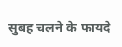सुबह चलने के फायदे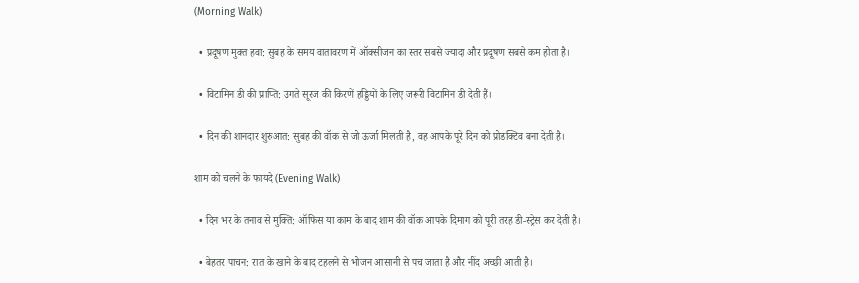(Morning Walk)

  • प्रदूषण मुक्त हवा: सुबह के समय वातावरण में ऑक्सीजन का स्तर सबसे ज्यादा और प्रदूषण सबसे कम होता है।

  • विटामिन डी की प्राप्ति: उगते सूरज की किरणें हड्डियों के लिए जरूरी विटामिन डी देती हैं।

  • दिन की शानदार शुरुआत: सुबह की वॉक से जो ऊर्जा मिलती है, वह आपके पूरे दिन को प्रोडक्टिव बना देती है।

शाम को चलने के फायदे (Evening Walk)

  • दिन भर के तनाव से मुक्ति: ऑफिस या काम के बाद शाम की वॉक आपके दिमाग को पूरी तरह डी-स्ट्रेस कर देती है।

  • बेहतर पाचन: रात के खाने के बाद टहलने से भोजन आसानी से पच जाता है और नींद अच्छी आती है।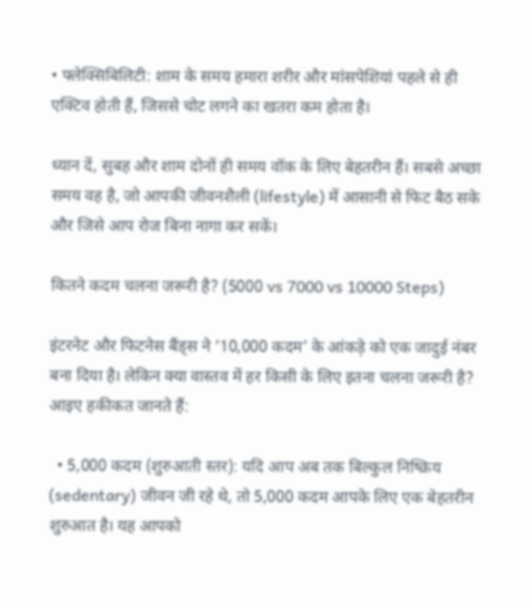• फ्लेक्सिबिलिटी: शाम के समय हमारा शरीर और मांसपेशियां पहले से ही एक्टिव होती हैं, जिससे चोट लगने का खतरा कम होता है।

ध्यान दें, सुबह और शाम दोनों ही समय वॉक के लिए बेहतरीन हैं। सबसे अच्छा समय वह है, जो आपकी जीवनशैली (lifestyle) में आसानी से फिट बैठ सके और जिसे आप रोज बिना नागा कर सकें।

कितने कदम चलना जरूरी है? (5000 vs 7000 vs 10000 Steps)

इंटरनेट और फिटनेस बैंड्स ने ‘10,000 कदम’ के आंकड़े को एक जादुई नंबर बना दिया है। लेकिन क्या वास्तव में हर किसी के लिए इतना चलना जरूरी है? आइए हकीकत जानते हैं:

  • 5,000 कदम (शुरुआती स्तर): यदि आप अब तक बिल्कुल निष्क्रिय (sedentary) जीवन जी रहे थे, तो 5,000 कदम आपके लिए एक बेहतरीन शुरुआत है। यह आपको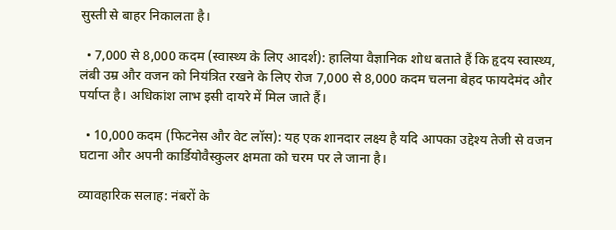सुस्ती से बाहर निकालता है।

  • 7,000 से 8,000 कदम (स्वास्थ्य के लिए आदर्श): हालिया वैज्ञानिक शोध बताते हैं कि हृदय स्वास्थ्य, लंबी उम्र और वजन को नियंत्रित रखने के लिए रोज 7,000 से 8,000 कदम चलना बेहद फायदेमंद और पर्याप्त है। अधिकांश लाभ इसी दायरे में मिल जाते हैं।

  • 10,000 कदम (फिटनेस और वेट लॉस): यह एक शानदार लक्ष्य है यदि आपका उद्देश्य तेजी से वजन घटाना और अपनी कार्डियोवैस्कुलर क्षमता को चरम पर ले जाना है।

व्यावहारिक सलाह: नंबरों के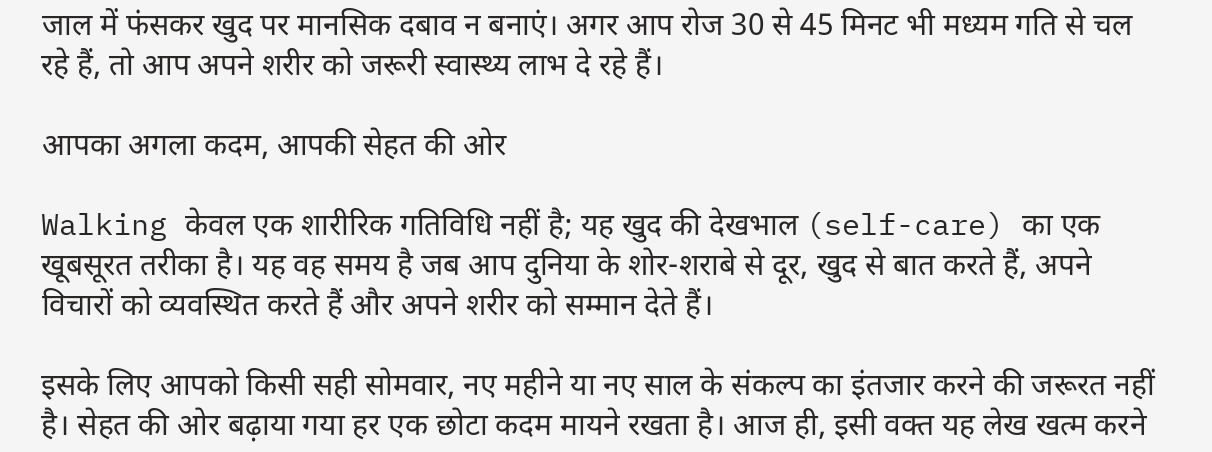जाल में फंसकर खुद पर मानसिक दबाव न बनाएं। अगर आप रोज 30 से 45 मिनट भी मध्यम गति से चल रहे हैं, तो आप अपने शरीर को जरूरी स्वास्थ्य लाभ दे रहे हैं।

आपका अगला कदम, आपकी सेहत की ओर

Walking केवल एक शारीरिक गतिविधि नहीं है; यह खुद की देखभाल (self-care) का एक खूबसूरत तरीका है। यह वह समय है जब आप दुनिया के शोर-शराबे से दूर, खुद से बात करते हैं, अपने विचारों को व्यवस्थित करते हैं और अपने शरीर को सम्मान देते हैं।

इसके लिए आपको किसी सही सोमवार, नए महीने या नए साल के संकल्प का इंतजार करने की जरूरत नहीं है। सेहत की ओर बढ़ाया गया हर एक छोटा कदम मायने रखता है। आज ही, इसी वक्त यह लेख खत्म करने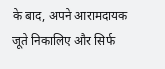के बाद, अपने आरामदायक जूते निकालिए और सिर्फ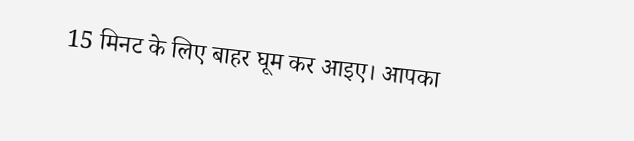15 मिनट के लिए बाहर घूम कर आइए। आपका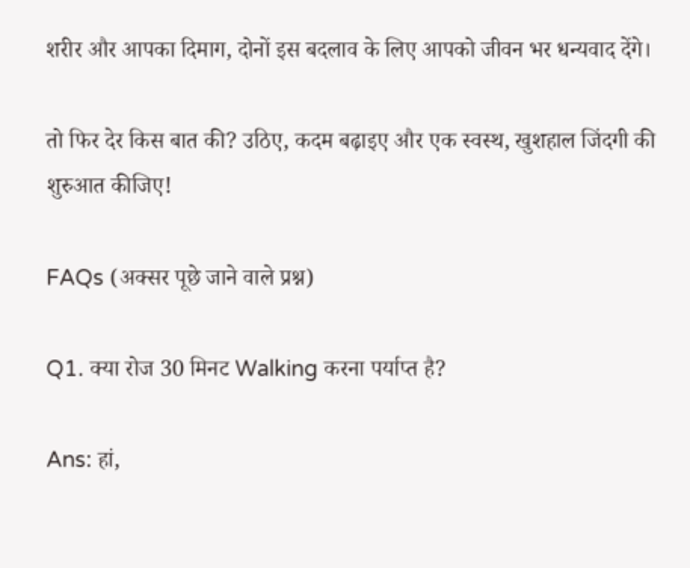शरीर और आपका दिमाग, दोनों इस बदलाव के लिए आपको जीवन भर धन्यवाद देंगे।

तो फिर देर किस बात की? उठिए, कदम बढ़ाइए और एक स्वस्थ, खुशहाल जिंदगी की शुरुआत कीजिए!

FAQs (अक्सर पूछे जाने वाले प्रश्न)

Q1. क्या रोज 30 मिनट Walking करना पर्याप्त है?

Ans: हां,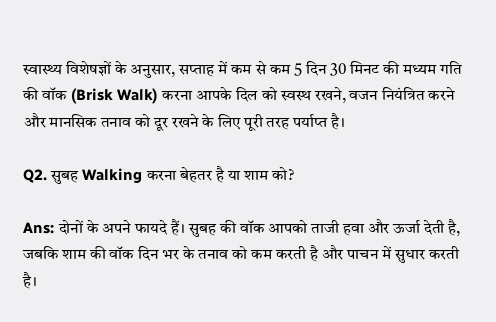स्वास्थ्य विशेषज्ञों के अनुसार, सप्ताह में कम से कम 5 दिन 30 मिनट की मध्यम गति की वॉक (Brisk Walk) करना आपके दिल को स्वस्थ रखने, वजन नियंत्रित करने और मानसिक तनाव को दूर रखने के लिए पूरी तरह पर्याप्त है।

Q2. सुबह Walking करना बेहतर है या शाम को?

Ans: दोनों के अपने फायदे हैं। सुबह की वॉक आपको ताजी हवा और ऊर्जा देती है, जबकि शाम की वॉक दिन भर के तनाव को कम करती है और पाचन में सुधार करती है।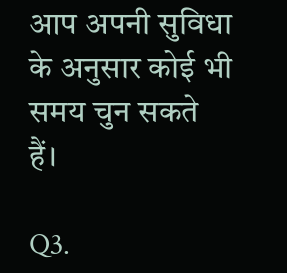आप अपनी सुविधा के अनुसार कोई भी समय चुन सकते हैं।

Q3.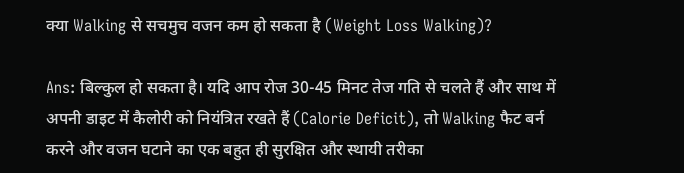क्या Walking से सचमुच वजन कम हो सकता है (Weight Loss Walking)?

Ans: बिल्कुल हो सकता है। यदि आप रोज 30-45 मिनट तेज गति से चलते हैं और साथ में अपनी डाइट में कैलोरी को नियंत्रित रखते हैं (Calorie Deficit), तो Walking फैट बर्न करने और वजन घटाने का एक बहुत ही सुरक्षित और स्थायी तरीका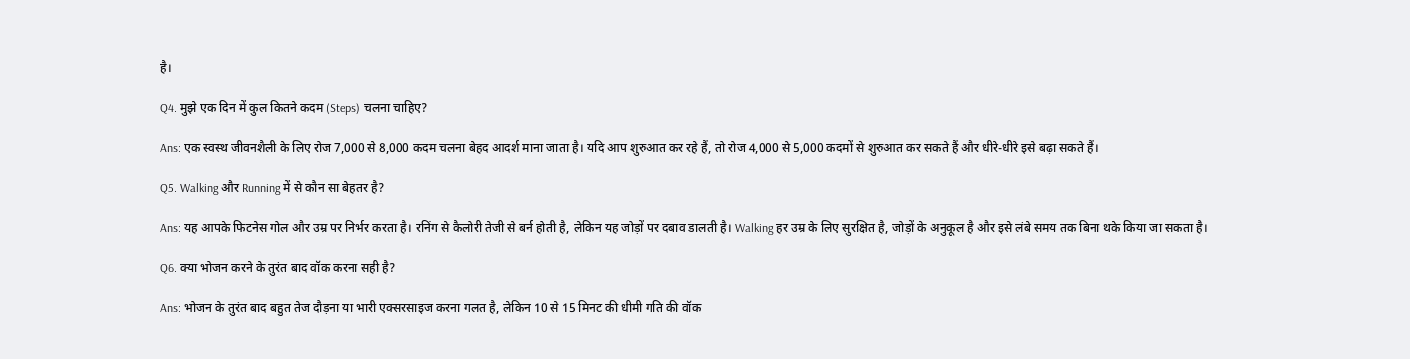है।

Q4. मुझे एक दिन में कुल कितने कदम (Steps) चलना चाहिए?

Ans: एक स्वस्थ जीवनशैली के लिए रोज 7,000 से 8,000 कदम चलना बेहद आदर्श माना जाता है। यदि आप शुरुआत कर रहे हैं, तो रोज 4,000 से 5,000 कदमों से शुरुआत कर सकते हैं और धीरे-धीरे इसे बढ़ा सकते हैं।

Q5. Walking और Running में से कौन सा बेहतर है?

Ans: यह आपके फिटनेस गोल और उम्र पर निर्भर करता है। रनिंग से कैलोरी तेजी से बर्न होती है, लेकिन यह जोड़ों पर दबाव डालती है। Walking हर उम्र के लिए सुरक्षित है, जोड़ों के अनुकूल है और इसे लंबे समय तक बिना थके किया जा सकता है।

Q6. क्या भोजन करने के तुरंत बाद वॉक करना सही है?

Ans: भोजन के तुरंत बाद बहुत तेज दौड़ना या भारी एक्सरसाइज करना गलत है, लेकिन 10 से 15 मिनट की धीमी गति की वॉक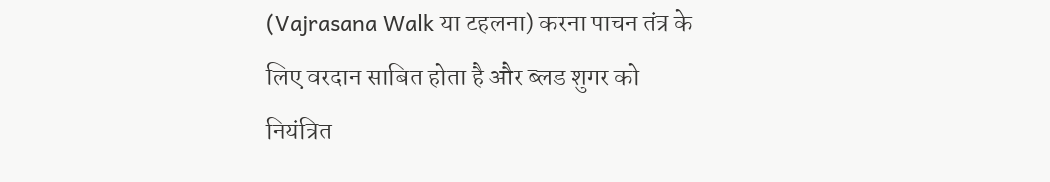(Vajrasana Walk या टहलना) करना पाचन तंत्र के लिए वरदान साबित होता है और ब्लड शुगर को नियंत्रित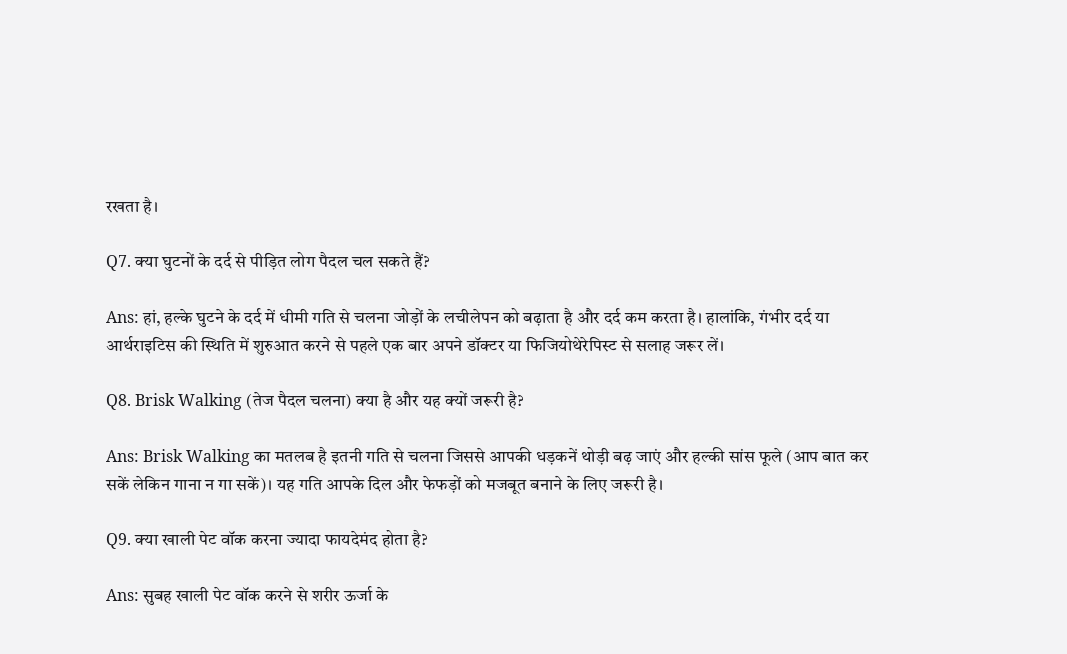रखता है।

Q7. क्या घुटनों के दर्द से पीड़ित लोग पैदल चल सकते हैं?

Ans: हां, हल्के घुटने के दर्द में धीमी गति से चलना जोड़ों के लचीलेपन को बढ़ाता है और दर्द कम करता है। हालांकि, गंभीर दर्द या आर्थराइटिस की स्थिति में शुरुआत करने से पहले एक बार अपने डॉक्टर या फिजियोथेरेपिस्ट से सलाह जरूर लें।

Q8. Brisk Walking (तेज पैदल चलना) क्या है और यह क्यों जरूरी है?

Ans: Brisk Walking का मतलब है इतनी गति से चलना जिससे आपकी धड़कनें थोड़ी बढ़ जाएं और हल्की सांस फूले (आप बात कर सकें लेकिन गाना न गा सकें)। यह गति आपके दिल और फेफड़ों को मजबूत बनाने के लिए जरूरी है।

Q9. क्या खाली पेट वॉक करना ज्यादा फायदेमंद होता है?

Ans: सुबह खाली पेट वॉक करने से शरीर ऊर्जा के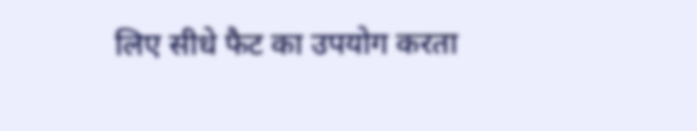लिए सीधे फैट का उपयोग करता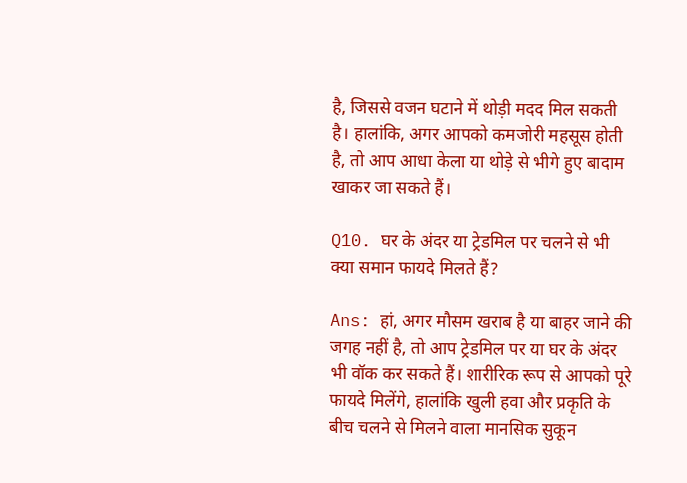है, जिससे वजन घटाने में थोड़ी मदद मिल सकती है। हालांकि, अगर आपको कमजोरी महसूस होती है, तो आप आधा केला या थोड़े से भीगे हुए बादाम खाकर जा सकते हैं।

Q10. घर के अंदर या ट्रेडमिल पर चलने से भी क्या समान फायदे मिलते हैं?

Ans: हां, अगर मौसम खराब है या बाहर जाने की जगह नहीं है, तो आप ट्रेडमिल पर या घर के अंदर भी वॉक कर सकते हैं। शारीरिक रूप से आपको पूरे फायदे मिलेंगे, हालांकि खुली हवा और प्रकृति के बीच चलने से मिलने वाला मानसिक सुकून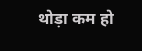थोड़ा कम हो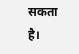सकता है।